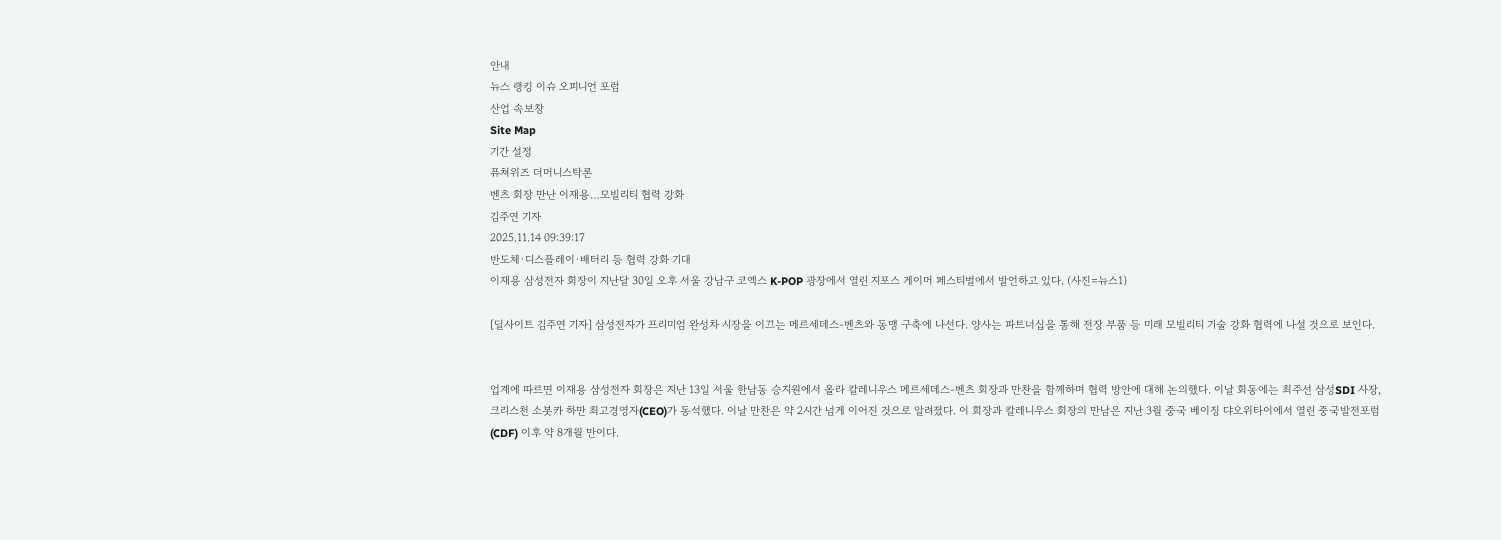안내
뉴스 랭킹 이슈 오피니언 포럼
산업 속보창
Site Map
기간 설정
퓨쳐위즈 더머니스탁론
벤츠 회장 만난 이재용…모빌리티 협력 강화
김주연 기자
2025.11.14 09:39:17
반도체·디스플레이·배터리 등 협력 강화 기대
이재용 삼성전자 회장이 지난달 30일 오후 서울 강남구 코엑스 K-POP 광장에서 열린 지포스 게이머 페스티벌에서 발언하고 있다. (사진=뉴스1)

[딜사이트 김주연 기자] 삼성전자가 프리미엄 완성차 시장을 이끄는 메르세데스-벤츠와 동맹 구축에 나선다. 양사는 파트너십을 통해 전장 부품 등 미래 모빌리티 기술 강화 협력에 나설 것으로 보인다.


업계에 따르면 이재용 삼성전자 회장은 지난 13일 서울 한남동 승지원에서 올라 칼레니우스 메르세데스-벤츠 회장과 만찬을 함께하며 협력 방안에 대해 논의했다. 이날 회동에는 최주선 삼성SDI 사장, 크리스천 소봇카 하만 최고경영자(CEO)가 동석했다. 이날 만찬은 약 2시간 넘게 이어진 것으로 알려졌다. 이 회장과 칼레니우스 회장의 만남은 지난 3월 중국 베이징 댜오위타이에서 열린 중국발전포럼(CDF) 이후 약 8개월 만이다.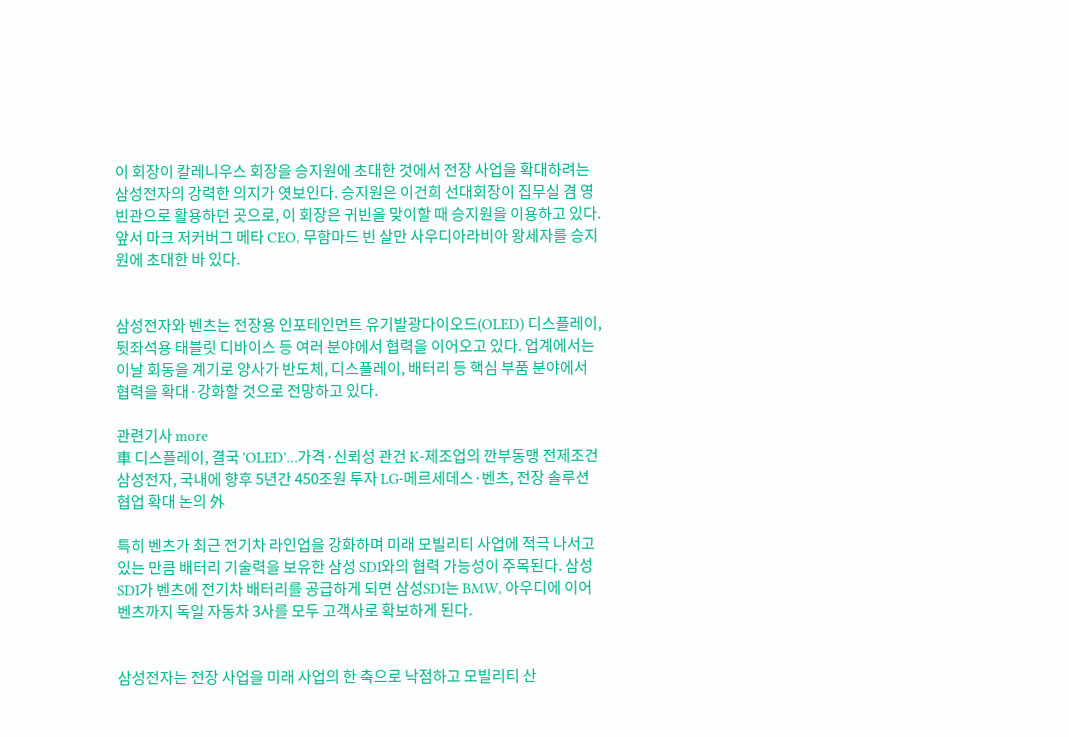이 회장이 칼레니우스 회장을 승지원에 초대한 것에서 전장 사업을 확대하려는 삼성전자의 강력한 의지가 엿보인다. 승지원은 이건희 선대회장이 집무실 겸 영빈관으로 활용하던 곳으로, 이 회장은 귀빈을 맞이할 때 승지원을 이용하고 있다. 앞서 마크 저커버그 메타 CEO, 무함마드 빈 살만 사우디아라비아 왕세자를 승지원에 초대한 바 있다.


삼성전자와 벤츠는 전장용 인포테인먼트 유기발광다이오드(OLED) 디스플레이, 뒷좌석용 태블릿 디바이스 등 여러 분야에서 협력을 이어오고 있다. 업계에서는 이날 회동을 계기로 양사가 반도체, 디스플레이, 배터리 등 핵심 부품 분야에서 협력을 확대·강화할 것으로 전망하고 있다.

관련기사 more
車 디스플레이, 결국 'OLED'…가격·신뢰성 관건 K-제조업의 깐부동맹 전제조건 삼성전자, 국내에 향후 5년간 450조원 투자 LG-메르세데스·벤츠, 전장 솔루션 협업 확대 논의 外

특히 벤츠가 최근 전기차 라인업을 강화하며 미래 모빌리티 사업에 적극 나서고 있는 만큼 배터리 기술력을 보유한 삼성 SDI와의 협력 가능성이 주목된다. 삼성 SDI가 벤츠에 전기차 배터리를 공급하게 되면 삼성SDI는 BMW, 아우디에 이어 벤츠까지 독일 자동차 3사를 모두 고객사로 확보하게 된다.


삼성전자는 전장 사업을 미래 사업의 한 축으로 낙점하고 모빌리티 산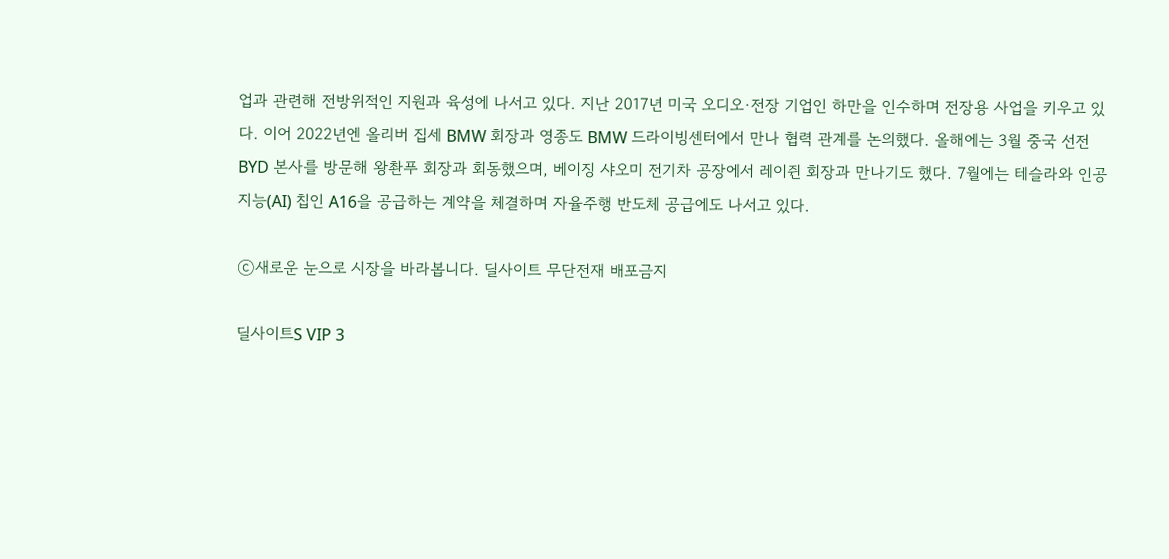업과 관련해 전방위적인 지원과 육성에 나서고 있다. 지난 2017년 미국 오디오·전장 기업인 하만을 인수하며 전장용 사업을 키우고 있다. 이어 2022년엔 올리버 집세 BMW 회장과 영종도 BMW 드라이빙센터에서 만나 협력 관계를 논의했다. 올해에는 3월 중국 선전 BYD 본사를 방문해 왕촨푸 회장과 회동했으며, 베이징 샤오미 전기차 공장에서 레이쥔 회장과 만나기도 했다. 7월에는 테슬라와 인공지능(AI) 칩인 A16을 공급하는 계약을 체결하며 자율주행 반도체 공급에도 나서고 있다.

ⓒ새로운 눈으로 시장을 바라봅니다. 딜사이트 무단전재 배포금지

딜사이트S VIP 3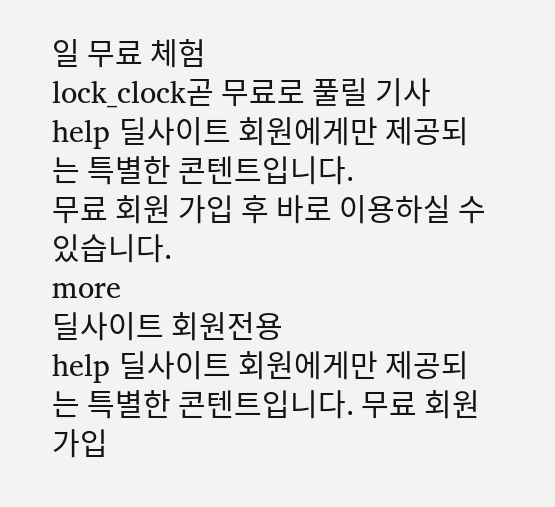일 무료 체험
lock_clock곧 무료로 풀릴 기사
help 딜사이트 회원에게만 제공되는 특별한 콘텐트입니다.
무료 회원 가입 후 바로 이용하실 수 있습니다.
more
딜사이트 회원전용
help 딜사이트 회원에게만 제공되는 특별한 콘텐트입니다. 무료 회원 가입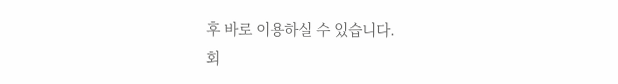후 바로 이용하실 수 있습니다.
회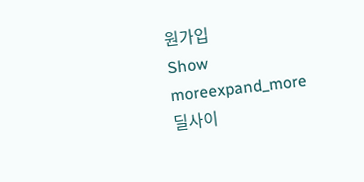원가입
Show moreexpand_more
딜사이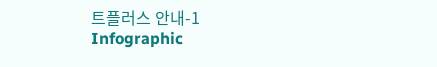트플러스 안내-1
Infographic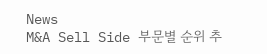News
M&A Sell Side 부문별 순위 추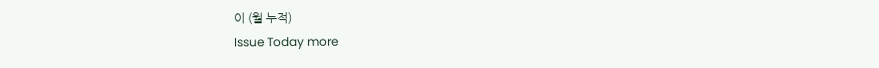이 (월 누적)
Issue Today more